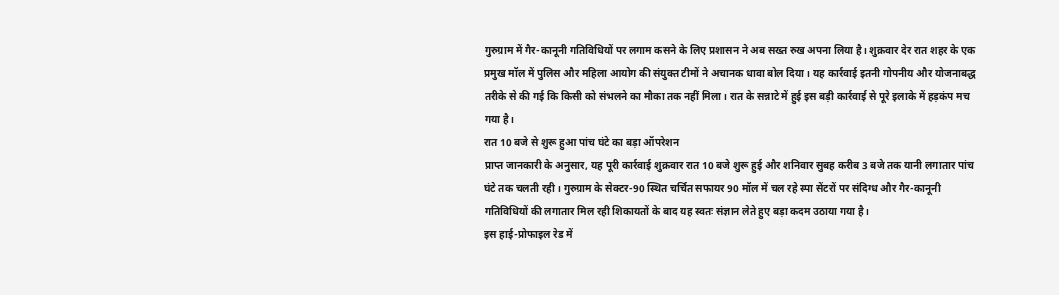गुरुग्राम में गैर-कानूनी गतिविधियों पर लगाम कसने के लिए प्रशासन ने अब सख्त रुख अपना लिया है। शुक्रवार देर रात शहर के एक प्रमुख मॉल में पुलिस और महिला आयोग की संयुक्त टीमों ने अचानक धावा बोल दिया। यह कार्रवाई इतनी गोपनीय और योजनाबद्ध तरीके से की गई कि किसी को संभलने का मौका तक नहीं मिला। रात के सन्नाटे में हुई इस बड़ी कार्रवाई से पूरे इलाके में हड़कंप मच गया है।
रात 10 बजे से शुरू हुआ पांच घंटे का बड़ा ऑपरेशन
प्राप्त जानकारी के अनुसार, यह पूरी कार्रवाई शुक्रवार रात 10 बजे शुरू हुई और शनिवार सुबह करीब 3 बजे तक यानी लगातार पांच घंटे तक चलती रही। गुरुग्राम के सेक्टर-90 स्थित चर्चित सफायर 90 मॉल में चल रहे स्पा सेंटरों पर संदिग्ध और गैर-कानूनी गतिविधियों की लगातार मिल रही शिकायतों के बाद यह स्वतः संज्ञान लेते हुए बड़ा कदम उठाया गया है।
इस हाई-प्रोफाइल रेड में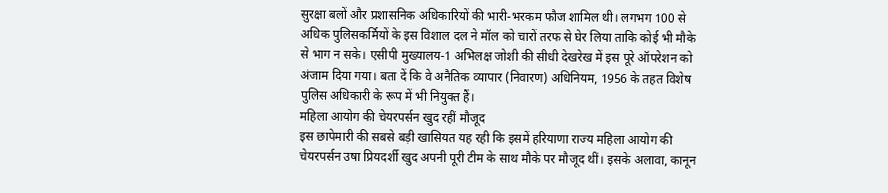सुरक्षा बलों और प्रशासनिक अधिकारियों की भारी-भरकम फौज शामिल थी। लगभग 100 से अधिक पुलिसकर्मियों के इस विशाल दल ने मॉल को चारों तरफ से घेर लिया ताकि कोई भी मौके से भाग न सके। एसीपी मुख्यालय-1 अभिलक्ष जोशी की सीधी देखरेख में इस पूरे ऑपरेशन को अंजाम दिया गया। बता दें कि वे अनैतिक व्यापार (निवारण) अधिनियम, 1956 के तहत विशेष पुलिस अधिकारी के रूप में भी नियुक्त हैं।
महिला आयोग की चेयरपर्सन खुद रहीं मौजूद
इस छापेमारी की सबसे बड़ी खासियत यह रही कि इसमें हरियाणा राज्य महिला आयोग की चेयरपर्सन उषा प्रियदर्शी खुद अपनी पूरी टीम के साथ मौके पर मौजूद थीं। इसके अलावा, कानून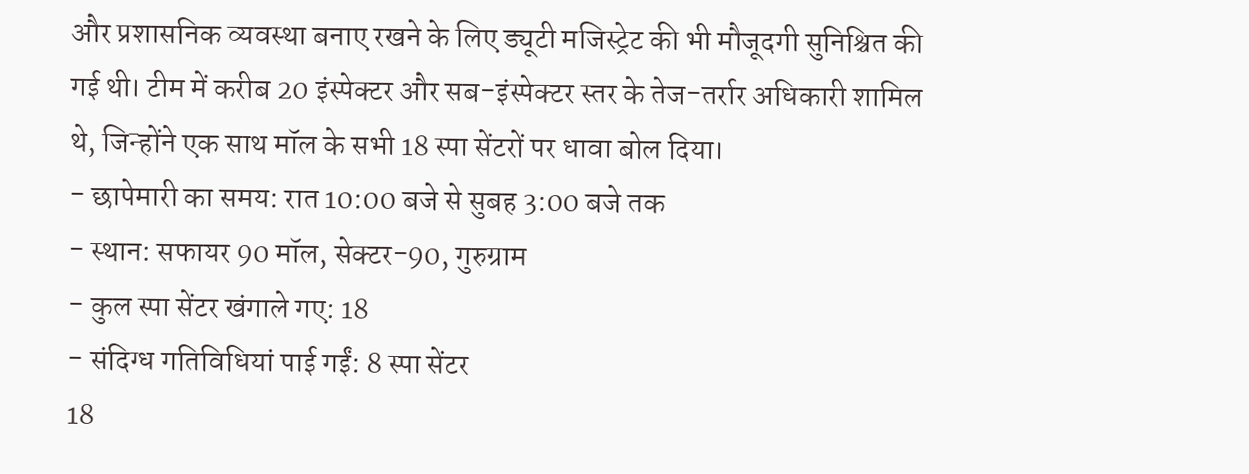और प्रशासनिक व्यवस्था बनाए रखने के लिए ड्यूटी मजिस्ट्रेट की भी मौजूदगी सुनिश्चित की गई थी। टीम में करीब 20 इंस्पेक्टर और सब-इंस्पेक्टर स्तर के तेज-तर्रार अधिकारी शामिल थे, जिन्होंने एक साथ मॉल के सभी 18 स्पा सेंटरों पर धावा बोल दिया।
- छापेमारी का समय: रात 10:00 बजे से सुबह 3:00 बजे तक
- स्थान: सफायर 90 मॉल, सेक्टर-90, गुरुग्राम
- कुल स्पा सेंटर खंगाले गए: 18
- संदिग्ध गतिविधियां पाई गईं: 8 स्पा सेंटर
18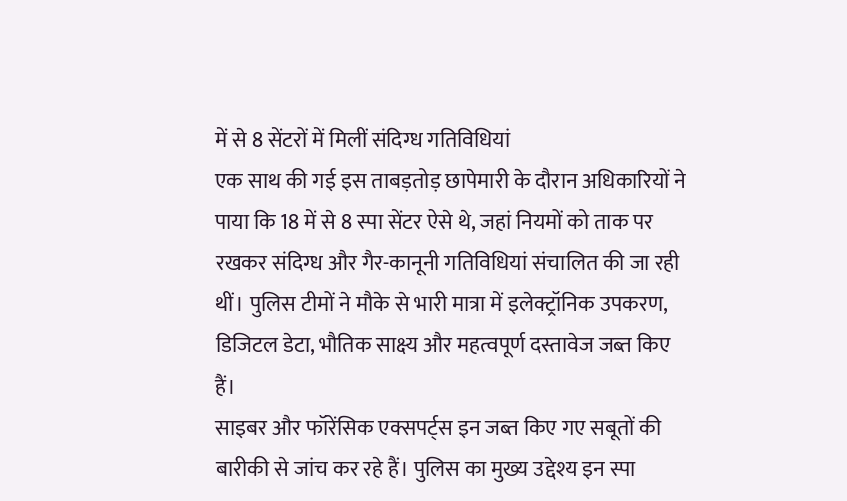में से 8 सेंटरों में मिलीं संदिग्ध गतिविधियां
एक साथ की गई इस ताबड़तोड़ छापेमारी के दौरान अधिकारियों ने पाया कि 18 में से 8 स्पा सेंटर ऐसे थे, जहां नियमों को ताक पर रखकर संदिग्ध और गैर-कानूनी गतिविधियां संचालित की जा रही थीं। पुलिस टीमों ने मौके से भारी मात्रा में इलेक्ट्रॉनिक उपकरण, डिजिटल डेटा, भौतिक साक्ष्य और महत्वपूर्ण दस्तावेज जब्त किए हैं।
साइबर और फॉरेंसिक एक्सपर्ट्स इन जब्त किए गए सबूतों की बारीकी से जांच कर रहे हैं। पुलिस का मुख्य उद्देश्य इन स्पा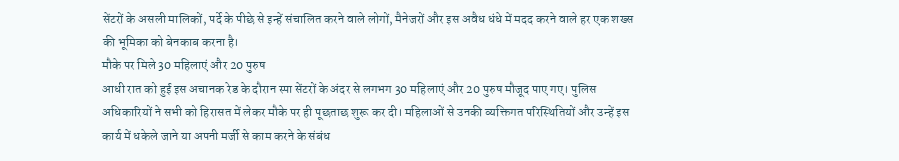सेंटरों के असली मालिकों, पर्दे के पीछे से इन्हें संचालित करने वाले लोगों, मैनेजरों और इस अवैध धंधे में मदद करने वाले हर एक शख्स की भूमिका को बेनकाब करना है।
मौके पर मिले 30 महिलाएं और 20 पुरुष
आधी रात को हुई इस अचानक रेड के दौरान स्पा सेंटरों के अंदर से लगभग 30 महिलाएं और 20 पुरुष मौजूद पाए गए। पुलिस अधिकारियों ने सभी को हिरासत में लेकर मौके पर ही पूछताछ शुरू कर दी। महिलाओं से उनकी व्यक्तिगत परिस्थितियों और उन्हें इस कार्य में धकेले जाने या अपनी मर्जी से काम करने के संबंध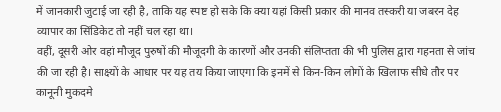में जानकारी जुटाई जा रही है, ताकि यह स्पष्ट हो सके कि क्या यहां किसी प्रकार की मानव तस्करी या जबरन देह व्यापार का सिंडिकेट तो नहीं चल रहा था।
वहीं, दूसरी ओर वहां मौजूद पुरुषों की मौजूदगी के कारणों और उनकी संलिप्तता की भी पुलिस द्वारा गहनता से जांच की जा रही है। साक्ष्यों के आधार पर यह तय किया जाएगा कि इनमें से किन-किन लोगों के खिलाफ सीधे तौर पर कानूनी मुकदमे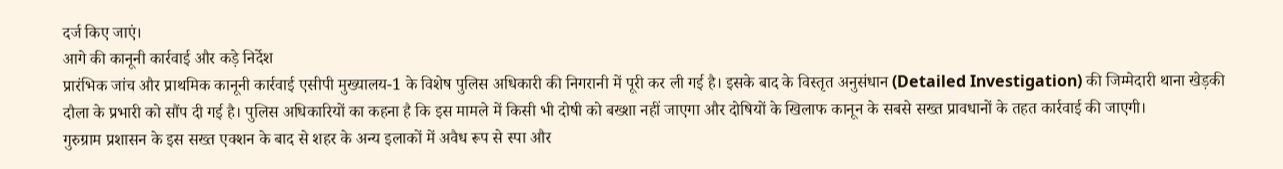दर्ज किए जाएं।
आगे की कानूनी कार्रवाई और कड़े निर्देश
प्रारंभिक जांच और प्राथमिक कानूनी कार्रवाई एसीपी मुख्यालय-1 के विशेष पुलिस अधिकारी की निगरानी में पूरी कर ली गई है। इसके बाद के विस्तृत अनुसंधान (Detailed Investigation) की जिम्मेदारी थाना खेड़की दौला के प्रभारी को सौंप दी गई है। पुलिस अधिकारियों का कहना है कि इस मामले में किसी भी दोषी को बख्शा नहीं जाएगा और दोषियों के खिलाफ कानून के सबसे सख्त प्रावधानों के तहत कार्रवाई की जाएगी।
गुरुग्राम प्रशासन के इस सख्त एक्शन के बाद से शहर के अन्य इलाकों में अवैध रूप से स्पा और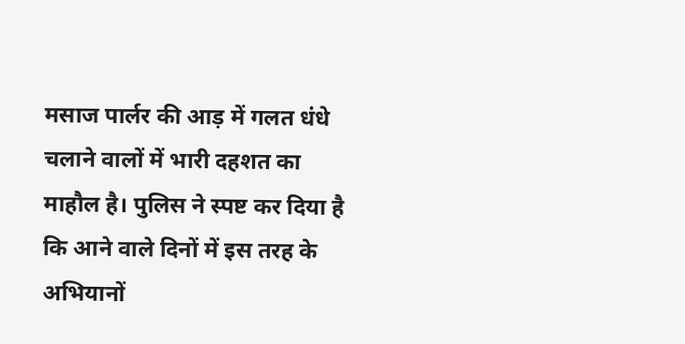मसाज पार्लर की आड़ में गलत धंधे चलाने वालों में भारी दहशत का माहौल है। पुलिस ने स्पष्ट कर दिया है कि आने वाले दिनों में इस तरह के अभियानों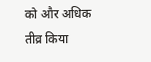को और अधिक तीव्र किया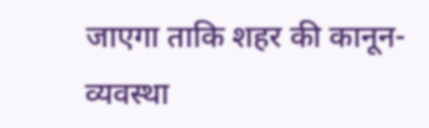जाएगा ताकि शहर की कानून-व्यवस्था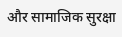और सामाजिक सुरक्षा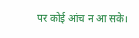पर कोई आंच न आ सके।